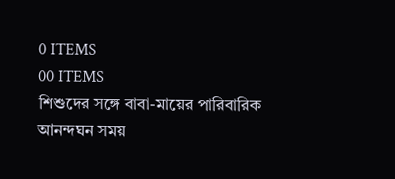0 ITEMS
00 ITEMS
শিশুদের সঙ্গে বাবা-মায়ের পারিবারিক আনন্দঘন সময়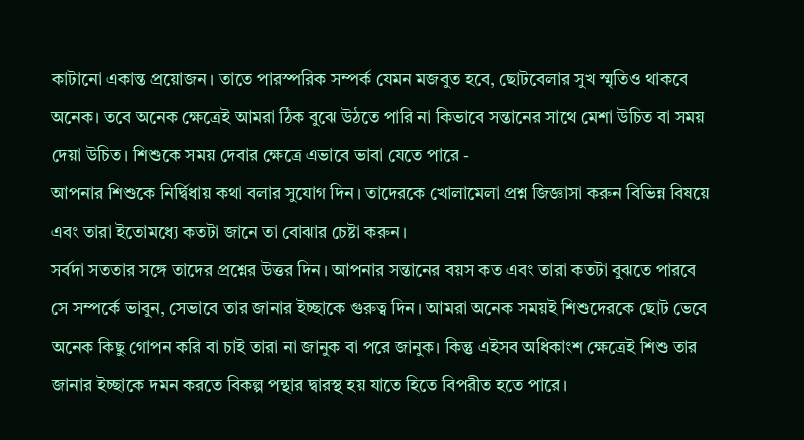কাটানো একান্ত প্রয়োজন। তাতে পারস্পরিক সম্পর্ক যেমন মজবুত হবে, ছোটবেলার সুখ স্মৃতিও থাকবে অনেক। তবে অনেক ক্ষেত্রেই আমরা ঠিক বুঝে উঠতে পারি না কিভাবে সন্তানের সাথে মেশা উচিত বা সময় দেয়া উচিত। শিশুকে সময় দেবার ক্ষেত্রে এভাবে ভাবা যেতে পারে -
আপনার শিশুকে নির্দ্বিধায় কথা বলার সুযোগ দিন। তাদেরকে খোলামেলা প্রশ্ন জিজ্ঞাসা করুন বিভিন্ন বিষয়ে এবং তারা ইতোমধ্যে কতটা জানে তা বোঝার চেষ্টা করুন।
সর্বদা সততার সঙ্গে তাদের প্রশ্নের উত্তর দিন। আপনার সন্তানের বয়স কত এবং তারা কতটা বুঝতে পারবে সে সম্পর্কে ভাবুন, সেভাবে তার জানার ইচ্ছাকে গুরুত্ব দিন। আমরা অনেক সময়ই শিশুদেরকে ছোট ভেবে অনেক কিছু গোপন করি বা চাই তারা না জানুক বা পরে জানুক। কিন্তু এইসব অধিকাংশ ক্ষেত্রেই শিশু তার জানার ইচ্ছাকে দমন করতে বিকল্প পন্থার দ্বারস্থ হয় যাতে হিতে বিপরীত হতে পারে।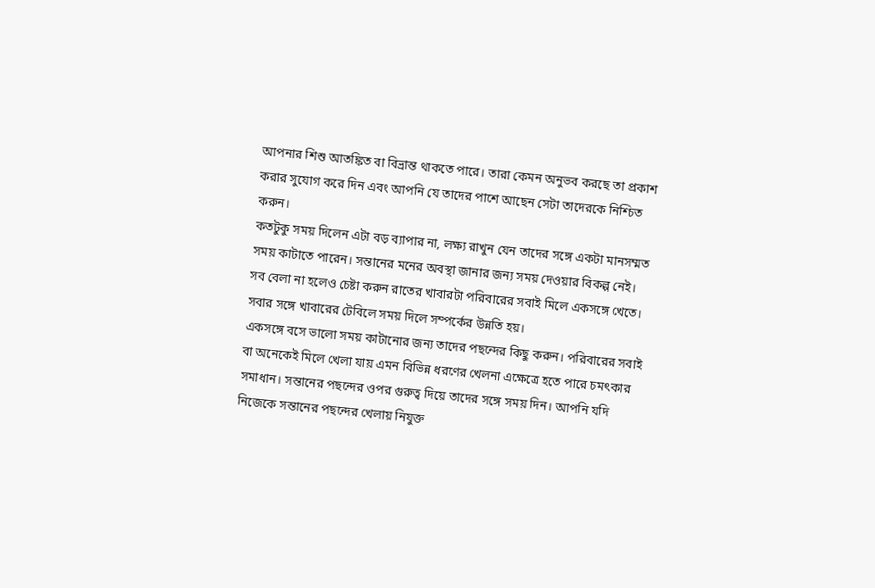আপনার শিশু আতঙ্কিত বা বিভ্রান্ত থাকতে পারে। তারা কেমন অনুভব করছে তা প্রকাশ করার সুযোগ করে দিন এবং আপনি যে তাদের পাশে আছেন সেটা তাদেরকে নিশ্চিত করুন।
কতটুকু সময় দিলেন এটা বড় ব্যাপার না, লক্ষ্য রাখুন যেন তাদের সঙ্গে একটা মানসম্মত সময় কাটাতে পারেন। সন্তানের মনের অবস্থা জানার জন্য সময় দেওয়ার বিকল্প নেই।
সব বেলা না হলেও চেষ্টা করুন রাতের খাবারটা পরিবারের সবাই মিলে একসঙ্গে খেতে। সবার সঙ্গে খাবারের টেবিলে সময় দিলে সম্পর্কের উন্নতি হয়।
একসঙ্গে বসে ভালো সময় কাটানোর জন্য তাদের পছন্দের কিছু করুন। পরিবারের সবাই বা অনেকেই মিলে খেলা যায় এমন বিভিন্ন ধরণের খেলনা এক্ষেত্রে হতে পারে চমৎকার সমাধান। সন্তানের পছন্দের ওপর গুরুত্ব দিয়ে তাদের সঙ্গে সময় দিন। আপনি যদি নিজেকে সন্তানের পছন্দের খেলায় নিযুক্ত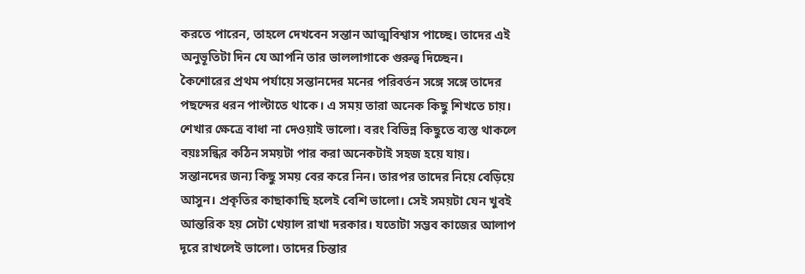করতে পারেন, তাহলে দেখবেন সন্তান আত্মবিশ্বাস পাচ্ছে। তাদের এই অনুভূতিটা দিন যে আপনি তার ভাললাগাকে গুরুত্ব দিচ্ছেন।
কৈশোরের প্রথম পর্যায়ে সন্তানদের মনের পরিবর্তন সঙ্গে সঙ্গে তাদের পছন্দের ধরন পাল্টাতে থাকে। এ সময় তারা অনেক কিছু শিখতে চায়। শেখার ক্ষেত্রে বাধা না দেওয়াই ভালো। বরং বিভিন্ন কিছুতে ব্যস্ত থাকলে বয়ঃসন্ধির কঠিন সময়টা পার করা অনেকটাই সহজ হয়ে যায়।
সন্তানদের জন্য কিছু সময় বের করে নিন। তারপর তাদের নিয়ে বেড়িয়ে আসুন। প্রকৃতির কাছাকাছি হলেই বেশি ভালো। সেই সময়টা যেন খুবই আন্তরিক হয় সেটা খেয়াল রাখা দরকার। যতোটা সম্ভব কাজের আলাপ দূরে রাখলেই ভালো। তাদের চিন্তার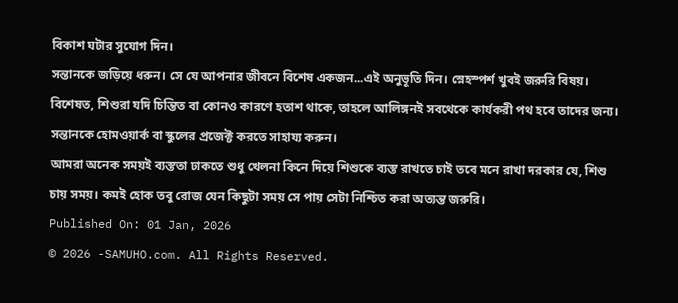বিকাশ ঘটার সুযোগ দিন।
সন্তানকে জড়িয়ে ধরুন। সে যে আপনার জীবনে বিশেষ একজন...এই অনুভূতি দিন। স্নেহস্পর্শ খুবই জরুরি বিষয়। বিশেষত, শিশুরা যদি চিন্তিত বা কোনও কারণে হতাশ থাকে, তাহলে আলিঙ্গনই সবথেকে কার্যকরী পথ হবে তাদের জন্য।
সন্তানকে হোমওয়ার্ক বা স্কুলের প্রজেক্ট করতে সাহায্য করুন।
আমরা অনেক সময়ই ব্যস্ততা ঢাকতে শুধু খেলনা কিনে দিয়ে শিশুকে ব্যস্ত রাখতে চাই তবে মনে রাখা দরকার যে, শিশু চায় সময়। কমই হোক তবু রোজ যেন কিছুটা সময় সে পায় সেটা নিশ্চিত করা অত্যন্ত জরুরি।
Published On: 01 Jan, 2026
© 2026 -SAMUHO.com. All Rights Reserved.